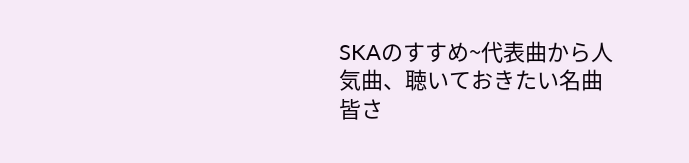SKAのすすめ~代表曲から人気曲、聴いておきたい名曲
皆さ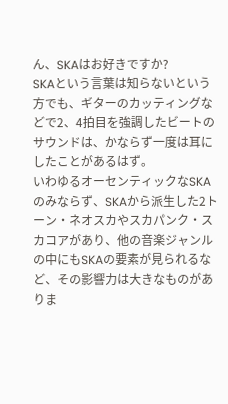ん、SKAはお好きですか?
SKAという言葉は知らないという方でも、ギターのカッティングなどで2、4拍目を強調したビートのサウンドは、かならず一度は耳にしたことがあるはず。
いわゆるオーセンティックなSKAのみならず、SKAから派生した2トーン・ネオスカやスカパンク・スカコアがあり、他の音楽ジャンルの中にもSKAの要素が見られるなど、その影響力は大きなものがありま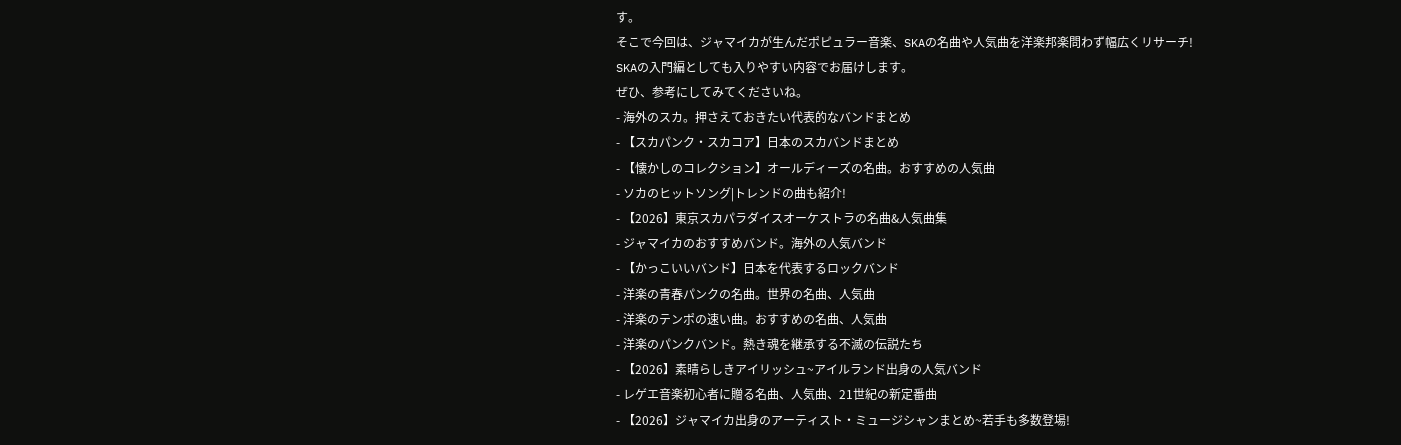す。
そこで今回は、ジャマイカが生んだポピュラー音楽、SKAの名曲や人気曲を洋楽邦楽問わず幅広くリサーチ!
SKAの入門編としても入りやすい内容でお届けします。
ぜひ、参考にしてみてくださいね。
- 海外のスカ。押さえておきたい代表的なバンドまとめ
- 【スカパンク・スカコア】日本のスカバンドまとめ
- 【懐かしのコレクション】オールディーズの名曲。おすすめの人気曲
- ソカのヒットソング|トレンドの曲も紹介!
- 【2026】東京スカパラダイスオーケストラの名曲&人気曲集
- ジャマイカのおすすめバンド。海外の人気バンド
- 【かっこいいバンド】日本を代表するロックバンド
- 洋楽の青春パンクの名曲。世界の名曲、人気曲
- 洋楽のテンポの速い曲。おすすめの名曲、人気曲
- 洋楽のパンクバンド。熱き魂を継承する不滅の伝説たち
- 【2026】素晴らしきアイリッシュ~アイルランド出身の人気バンド
- レゲエ音楽初心者に贈る名曲、人気曲、21世紀の新定番曲
- 【2026】ジャマイカ出身のアーティスト・ミュージシャンまとめ~若手も多数登場!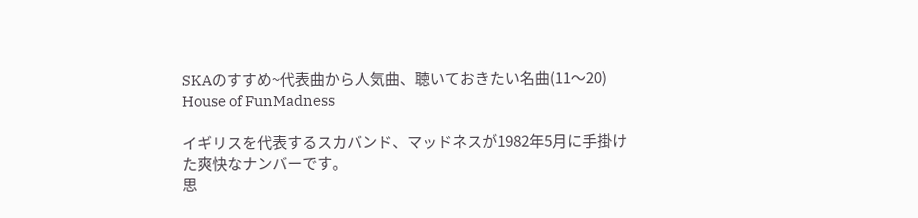SKAのすすめ~代表曲から人気曲、聴いておきたい名曲(11〜20)
House of FunMadness

イギリスを代表するスカバンド、マッドネスが1982年5月に手掛けた爽快なナンバーです。
思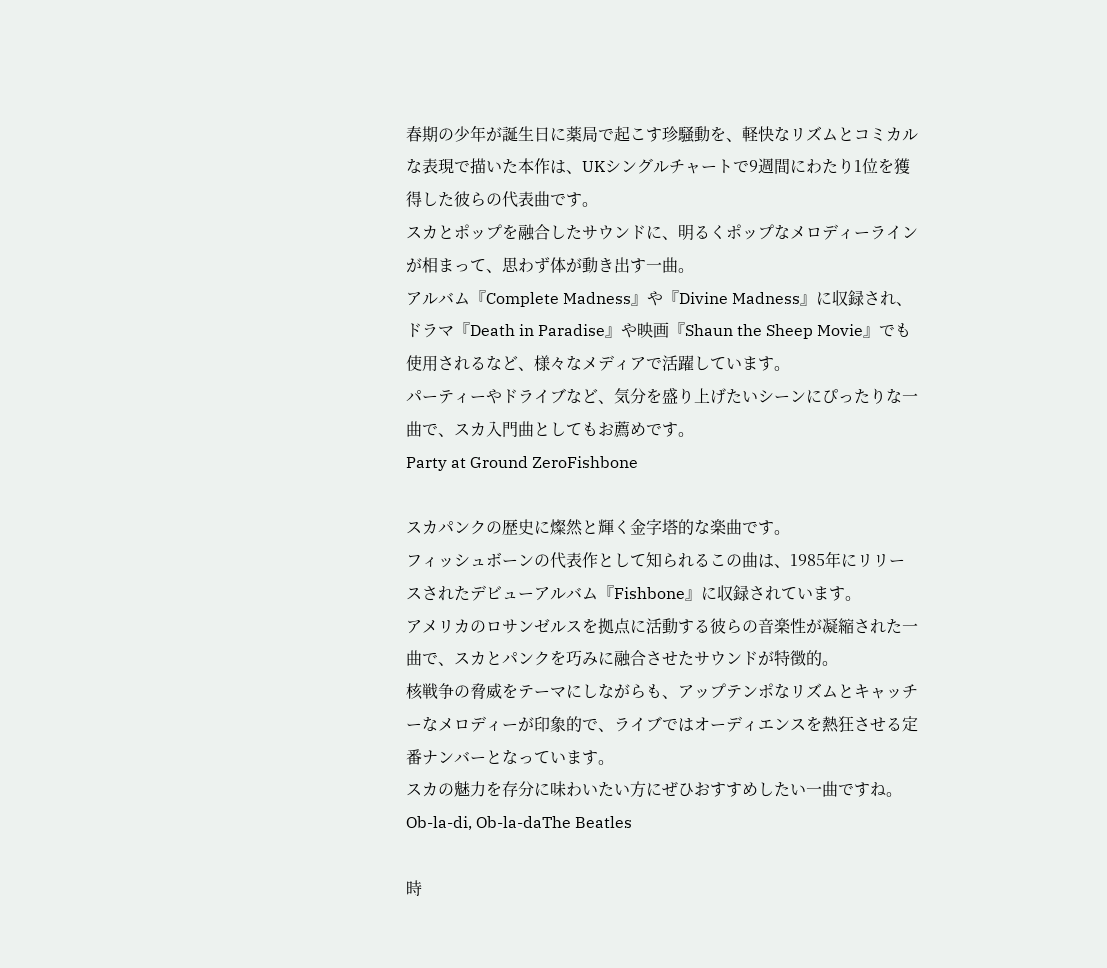春期の少年が誕生日に薬局で起こす珍騒動を、軽快なリズムとコミカルな表現で描いた本作は、UKシングルチャートで9週間にわたり1位を獲得した彼らの代表曲です。
スカとポップを融合したサウンドに、明るくポップなメロディーラインが相まって、思わず体が動き出す一曲。
アルバム『Complete Madness』や『Divine Madness』に収録され、ドラマ『Death in Paradise』や映画『Shaun the Sheep Movie』でも使用されるなど、様々なメディアで活躍しています。
パーティーやドライブなど、気分を盛り上げたいシーンにぴったりな一曲で、スカ入門曲としてもお薦めです。
Party at Ground ZeroFishbone

スカパンクの歴史に燦然と輝く金字塔的な楽曲です。
フィッシュボーンの代表作として知られるこの曲は、1985年にリリースされたデビューアルバム『Fishbone』に収録されています。
アメリカのロサンゼルスを拠点に活動する彼らの音楽性が凝縮された一曲で、スカとパンクを巧みに融合させたサウンドが特徴的。
核戦争の脅威をテーマにしながらも、アップテンポなリズムとキャッチーなメロディーが印象的で、ライブではオーディエンスを熱狂させる定番ナンバーとなっています。
スカの魅力を存分に味わいたい方にぜひおすすめしたい一曲ですね。
Ob-la-di, Ob-la-daThe Beatles

時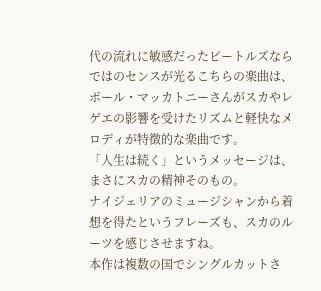代の流れに敏感だったビートルズならではのセンスが光るこちらの楽曲は、ポール・マッカトニーさんがスカやレゲエの影響を受けたリズムと軽快なメロディが特徴的な楽曲です。
「人生は続く」というメッセージは、まさにスカの精神そのもの。
ナイジェリアのミュージシャンから着想を得たというフレーズも、スカのルーツを感じさせますね。
本作は複数の国でシングルカットさ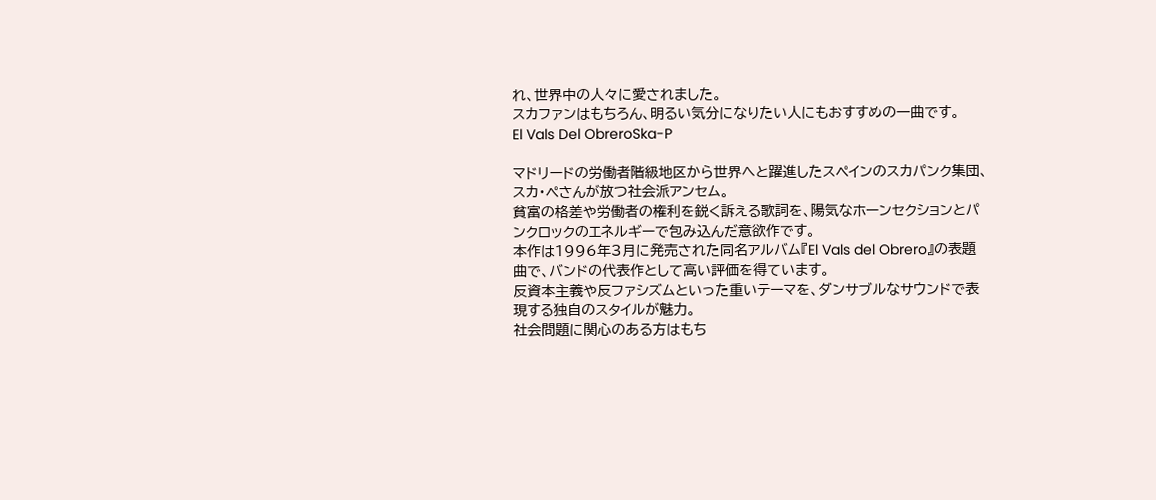れ、世界中の人々に愛されました。
スカファンはもちろん、明るい気分になりたい人にもおすすめの一曲です。
El Vals Del ObreroSka-P

マドリードの労働者階級地区から世界へと躍進したスペインのスカパンク集団、スカ・ペさんが放つ社会派アンセム。
貧富の格差や労働者の権利を鋭く訴える歌詞を、陽気なホーンセクションとパンクロックのエネルギーで包み込んだ意欲作です。
本作は1996年3月に発売された同名アルバム『El Vals del Obrero』の表題曲で、バンドの代表作として高い評価を得ています。
反資本主義や反ファシズムといった重いテーマを、ダンサブルなサウンドで表現する独自のスタイルが魅力。
社会問題に関心のある方はもち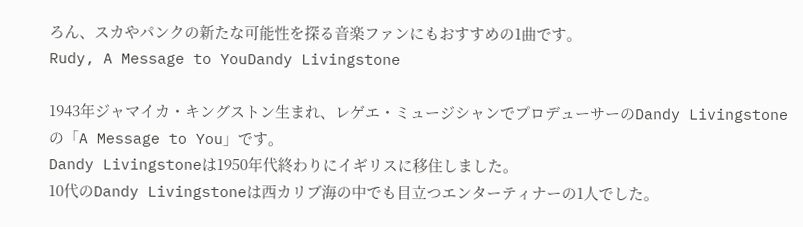ろん、スカやパンクの新たな可能性を探る音楽ファンにもおすすめの1曲です。
Rudy, A Message to YouDandy Livingstone

1943年ジャマイカ・キングストン生まれ、レゲエ・ミュージシャンでプロデューサーのDandy Livingstoneの「A Message to You」です。
Dandy Livingstoneは1950年代終わりにイギリスに移住しました。
10代のDandy Livingstoneは西カリブ海の中でも目立つエンターティナーの1人でした。